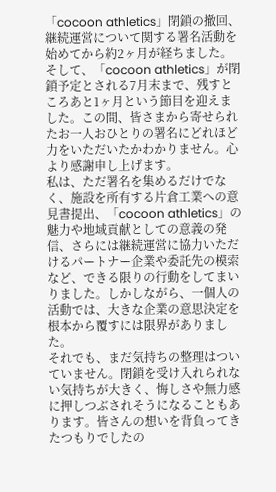「cocoon athletics」閉鎖の撤回、継続運営について関する署名活動を始めてから約2ヶ月が経ちました。そして、「cocoon athletics」が閉鎖予定とされる7月末まで、残すところあと1ヶ月という節目を迎えました。この間、皆さまから寄せられたお一人おひとりの署名にどれほど力をいただいたかわかりません。心より感謝申し上げます。
私は、ただ署名を集めるだけでなく、施設を所有する片倉工業への意見書提出、「cocoon athletics」の魅力や地域貢献としての意義の発信、さらには継続運営に協力いただけるパートナー企業や委託先の模索など、できる限りの行動をしてまいりました。しかしながら、一個人の活動では、大きな企業の意思決定を根本から覆すには限界がありました。
それでも、まだ気持ちの整理はついていません。閉鎖を受け入れられない気持ちが大きく、悔しさや無力感に押しつぶされそうになることもあります。皆さんの想いを背負ってきたつもりでしたの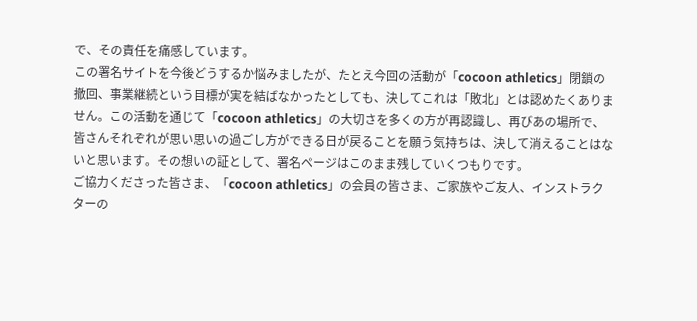で、その責任を痛感しています。
この署名サイトを今後どうするか悩みましたが、たとえ今回の活動が「cocoon athletics」閉鎖の撤回、事業継続という目標が実を結ばなかったとしても、決してこれは「敗北」とは認めたくありません。この活動を通じて「cocoon athletics」の大切さを多くの方が再認識し、再びあの場所で、皆さんそれぞれが思い思いの過ごし方ができる日が戻ることを願う気持ちは、決して消えることはないと思います。その想いの証として、署名ページはこのまま残していくつもりです。
ご協力くださった皆さま、「cocoon athletics」の会員の皆さま、ご家族やご友人、インストラクターの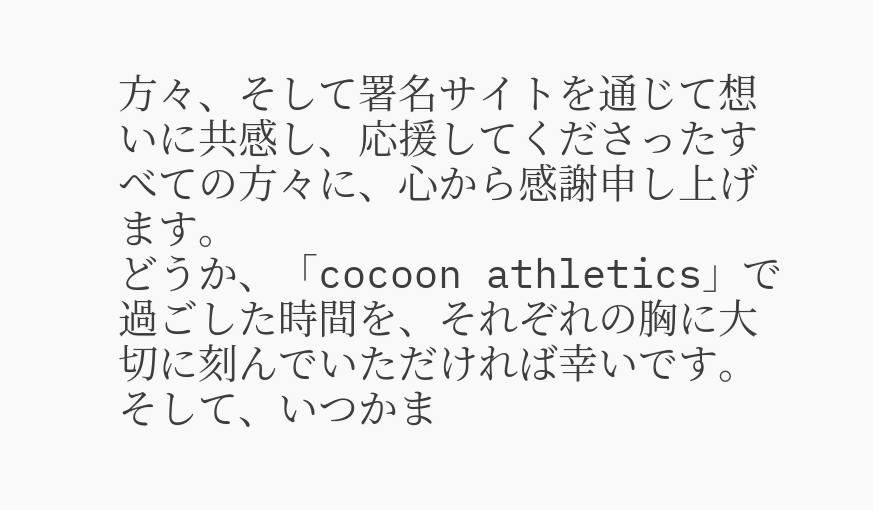方々、そして署名サイトを通じて想いに共感し、応援してくださったすべての方々に、心から感謝申し上げます。
どうか、「cocoon athletics」で過ごした時間を、それぞれの胸に大切に刻んでいただければ幸いです。そして、いつかま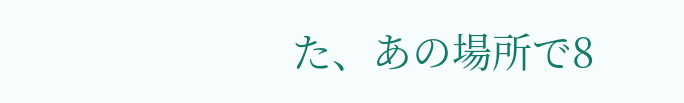た、あの場所で8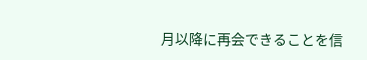月以降に再会できることを信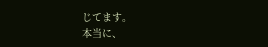じてます。
本当に、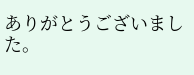ありがとうございました。